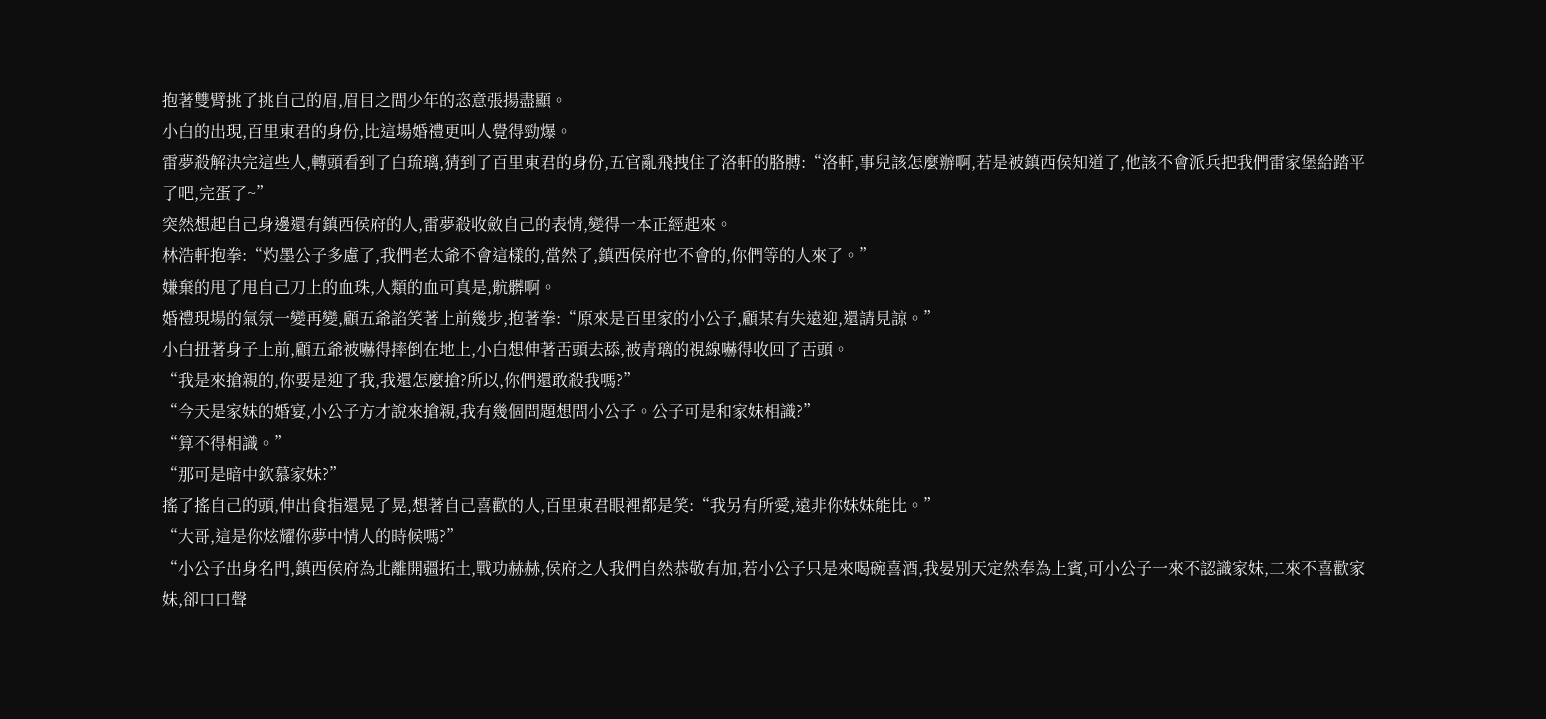抱著雙臂挑了挑自己的眉,眉目之間少年的恣意張揚盡顯。
小白的出現,百里東君的身份,比這場婚禮更叫人覺得勁爆。
雷夢殺解決完這些人,轉頭看到了白琉璃,猜到了百里東君的身份,五官亂飛拽住了洛軒的胳膊:“洛軒,事兒該怎麼辦啊,若是被鎮西侯知道了,他該不會派兵把我們雷家堡給踏平了吧,完蛋了~”
突然想起自己身邊還有鎮西侯府的人,雷夢殺收斂自己的表情,變得一本正經起來。
林浩軒抱拳:“灼墨公子多慮了,我們老太爺不會這樣的,當然了,鎮西侯府也不會的,你們等的人來了。”
嫌棄的甩了甩自己刀上的血珠,人類的血可真是,骯髒啊。
婚禮現場的氣氛一變再變,顧五爺諂笑著上前幾步,抱著拳:“原來是百里家的小公子,顧某有失遠迎,還請見諒。”
小白扭著身子上前,顧五爺被嚇得摔倒在地上,小白想伸著舌頭去舔,被青璃的視線嚇得收回了舌頭。
“我是來搶親的,你要是迎了我,我還怎麼搶?所以,你們還敢殺我嗎?”
“今天是家妹的婚宴,小公子方才說來搶親,我有幾個問題想問小公子。公子可是和家妹相識?”
“算不得相識。”
“那可是暗中欽慕家妹?”
搖了搖自己的頭,伸出食指還晃了晃,想著自己喜歡的人,百里東君眼裡都是笑:“我另有所愛,遠非你妹妹能比。”
“大哥,這是你炫耀你夢中情人的時候嗎?”
“小公子出身名門,鎮西侯府為北離開疆拓土,戰功赫赫,侯府之人我們自然恭敬有加,若小公子只是來喝碗喜酒,我晏別天定然奉為上賓,可小公子一來不認識家妹,二來不喜歡家妹,卻口口聲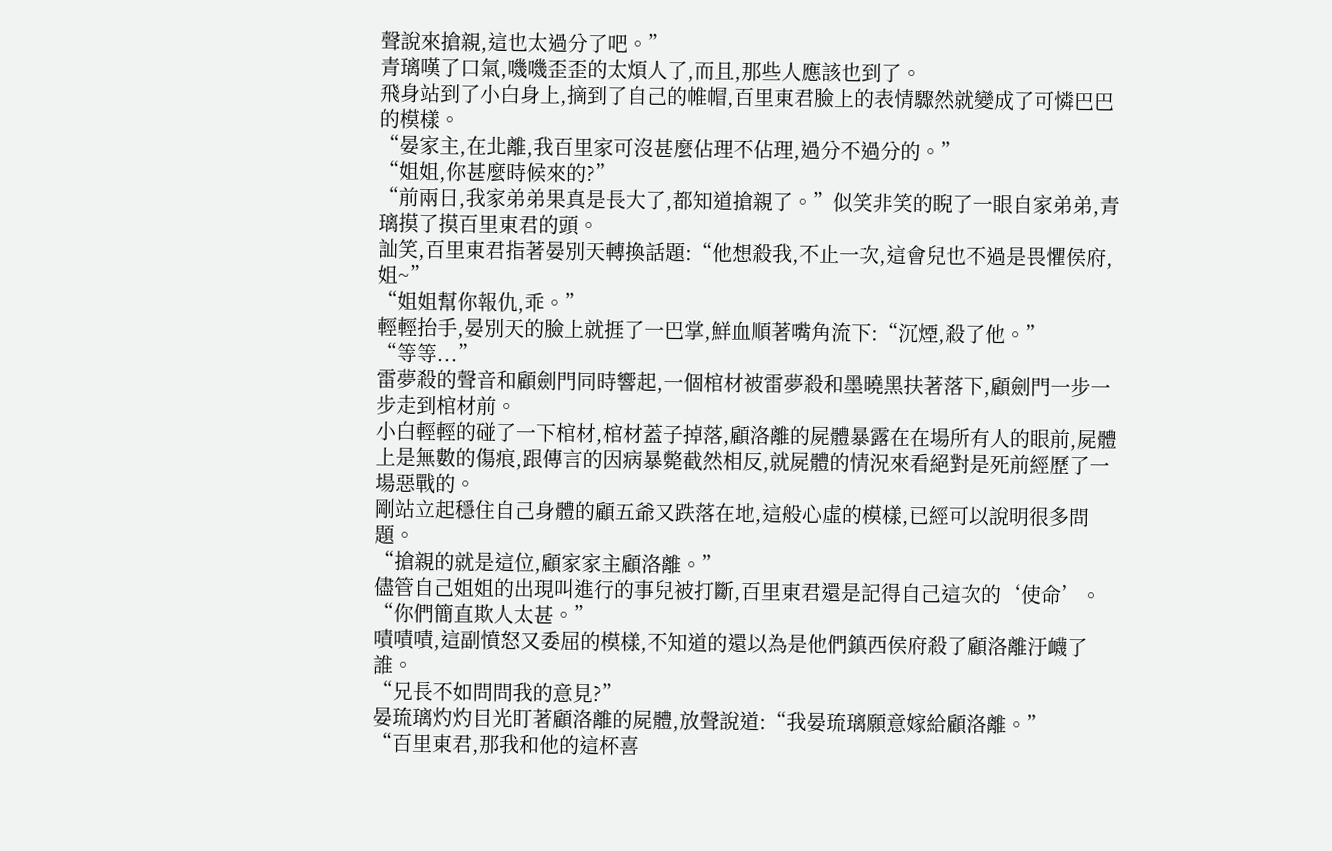聲說來搶親,這也太過分了吧。”
青璃嘆了口氣,嘰嘰歪歪的太煩人了,而且,那些人應該也到了。
飛身站到了小白身上,摘到了自己的帷帽,百里東君臉上的表情驟然就變成了可憐巴巴的模樣。
“晏家主,在北離,我百里家可沒甚麼佔理不佔理,過分不過分的。”
“姐姐,你甚麼時候來的?”
“前兩日,我家弟弟果真是長大了,都知道搶親了。”似笑非笑的睨了一眼自家弟弟,青璃摸了摸百里東君的頭。
訕笑,百里東君指著晏別天轉換話題:“他想殺我,不止一次,這會兒也不過是畏懼侯府,姐~”
“姐姐幫你報仇,乖。”
輕輕抬手,晏別天的臉上就捱了一巴掌,鮮血順著嘴角流下:“沉煙,殺了他。”
“等等...”
雷夢殺的聲音和顧劍門同時響起,一個棺材被雷夢殺和墨曉黑扶著落下,顧劍門一步一步走到棺材前。
小白輕輕的碰了一下棺材,棺材蓋子掉落,顧洛離的屍體暴露在在場所有人的眼前,屍體上是無數的傷痕,跟傳言的因病暴斃截然相反,就屍體的情況來看絕對是死前經歷了一場惡戰的。
剛站立起穩住自己身體的顧五爺又跌落在地,這般心虛的模樣,已經可以說明很多問題。
“搶親的就是這位,顧家家主顧洛離。”
儘管自己姐姐的出現叫進行的事兒被打斷,百里東君還是記得自己這次的‘使命’。
“你們簡直欺人太甚。”
嘖嘖嘖,這副憤怒又委屈的模樣,不知道的還以為是他們鎮西侯府殺了顧洛離汙衊了誰。
“兄長不如問問我的意見?”
晏琉璃灼灼目光盯著顧洛離的屍體,放聲說道:“我晏琉璃願意嫁給顧洛離。”
“百里東君,那我和他的這杯喜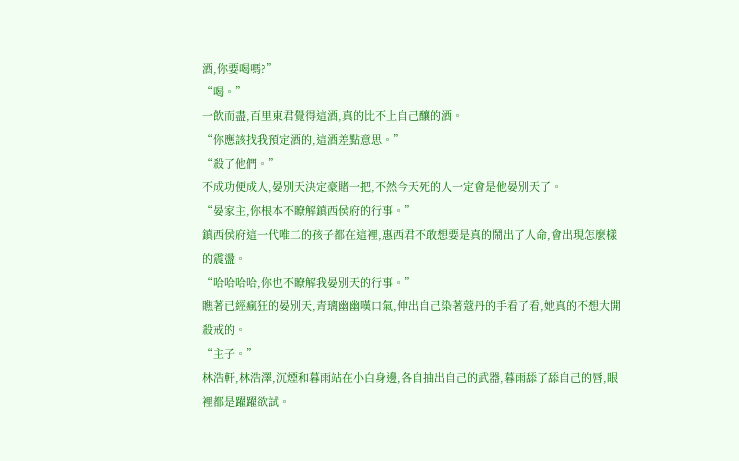酒,你要喝嗎?”
“喝。”
一飲而盡,百里東君覺得這酒,真的比不上自己釀的酒。
“你應該找我預定酒的,這酒差點意思。”
“殺了他們。”
不成功便成人,晏別天決定豪賭一把,不然今天死的人一定會是他晏別天了。
“晏家主,你根本不瞭解鎮西侯府的行事。”
鎮西侯府這一代唯二的孩子都在這裡,惠西君不敢想要是真的鬧出了人命,會出現怎麼樣的震盪。
“哈哈哈哈,你也不瞭解我晏別天的行事。”
瞧著已經瘋狂的晏別天,青璃幽幽嘆口氣,伸出自己染著蔻丹的手看了看,她真的不想大開殺戒的。
“主子。”
林浩軒,林浩澤,沉煙和暮雨站在小白身邊,各自抽出自己的武器,暮雨舔了舔自己的唇,眼裡都是躍躍欲試。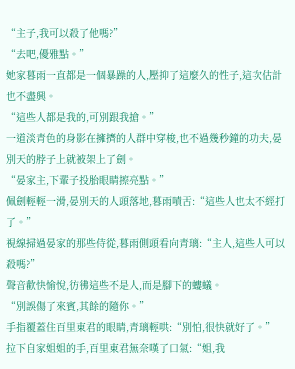“主子,我可以殺了他嗎?”
“去吧,優雅點。”
她家暮雨一直都是一個暴躁的人,壓抑了這麼久的性子,這次估計也不盡興。
“這些人都是我的,可別跟我搶。”
一道淡青色的身影在擁擠的人群中穿梭,也不過幾秒鐘的功夫,晏別天的脖子上就被架上了劍。
“晏家主,下輩子投胎眼睛擦亮點。”
佩劍輕輕一滑,晏別天的人頭落地,暮雨嘖舌:“這些人也太不經打了。”
視線掃過晏家的那些侍從,暮雨側頭看向青璃:“主人,這些人可以殺嗎?”
聲音歡快愉悅,彷彿這些不是人,而是腳下的螻蟻。
“別誤傷了來賓,其餘的隨你。”
手指覆蓋住百里東君的眼睛,青璃輕哄:“別怕,很快就好了。”
拉下自家姐姐的手,百里東君無奈嘆了口氣:“姐,我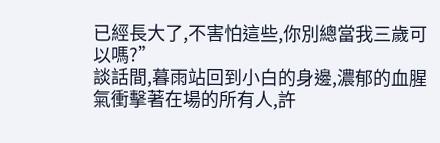已經長大了,不害怕這些,你別總當我三歲可以嗎?”
談話間,暮雨站回到小白的身邊,濃郁的血腥氣衝擊著在場的所有人,許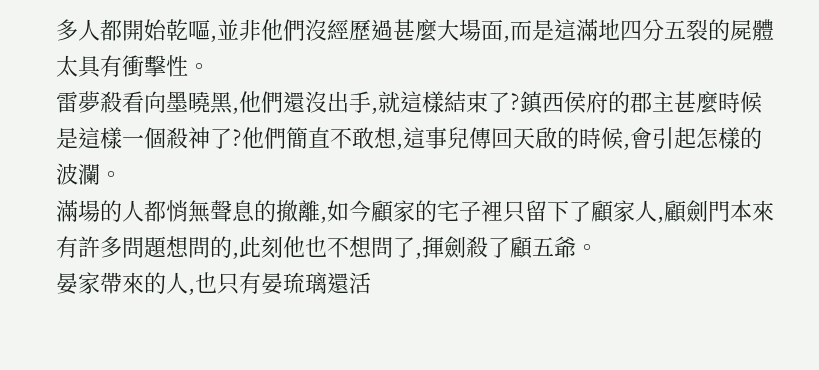多人都開始乾嘔,並非他們沒經歷過甚麼大場面,而是這滿地四分五裂的屍體太具有衝擊性。
雷夢殺看向墨曉黑,他們還沒出手,就這樣結束了?鎮西侯府的郡主甚麼時候是這樣一個殺神了?他們簡直不敢想,這事兒傳回天啟的時候,會引起怎樣的波瀾。
滿場的人都悄無聲息的撤離,如今顧家的宅子裡只留下了顧家人,顧劍門本來有許多問題想問的,此刻他也不想問了,揮劍殺了顧五爺。
晏家帶來的人,也只有晏琉璃還活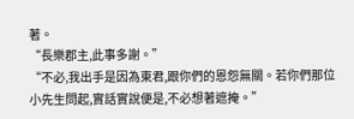著。
“長樂郡主,此事多謝。”
“不必,我出手是因為東君,跟你們的恩怨無關。若你們那位小先生問起,實話實說便是,不必想著遮掩。”